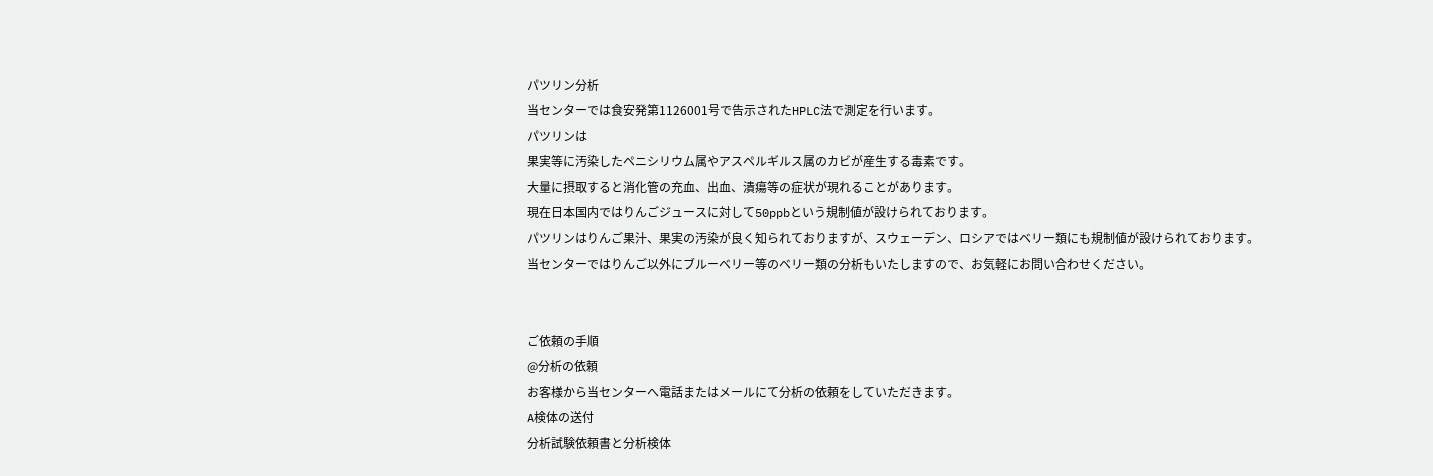パツリン分析
当センターでは食安発第1126001号で告示されたHPLC法で測定を行います。
パツリンは
果実等に汚染したペニシリウム属やアスペルギルス属のカビが産生する毒素です。
大量に摂取すると消化管の充血、出血、潰瘍等の症状が現れることがあります。
現在日本国内ではりんごジュースに対して50ppbという規制値が設けられております。
パツリンはりんご果汁、果実の汚染が良く知られておりますが、スウェーデン、ロシアではベリー類にも規制値が設けられております。
当センターではりんご以外にブルーベリー等のベリー類の分析もいたしますので、お気軽にお問い合わせください。


ご依頼の手順
@分析の依頼
お客様から当センターへ電話またはメールにて分析の依頼をしていただきます。
A検体の送付
分析試験依頼書と分析検体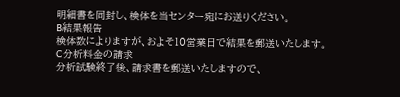明細書を同封し、検体を当センター宛にお送りください。
B結果報告
検体数によりますが、およそ10営業日で結果を郵送いたします。
C分析料金の請求
分析試験終了後、請求書を郵送いたしますので、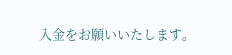入金をお願いいたします。